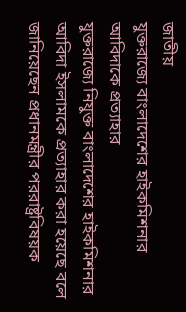জাতীয়
যুক্তরাজ্যে বাংলাদেশের হাইকমিশনার আবিদাকে প্রত্যাহার
যুক্তরাজ্যে নিযুক্ত বাংলাদেশের হাইকমিশনার আবিদা ইসলামকে প্রত্যাহার করা হয়েছে বলে জানিয়েছেন প্রধানমন্ত্রীর পররাষ্ট্রবিষয়ক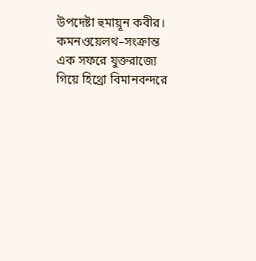উপদেষ্টা হুমায়ূন কবীর। কমনওয়েলথ–সংক্রান্ত এক সফরে যুক্তরাজ্যে গিয়ে হিথ্রো বিমানবন্দরে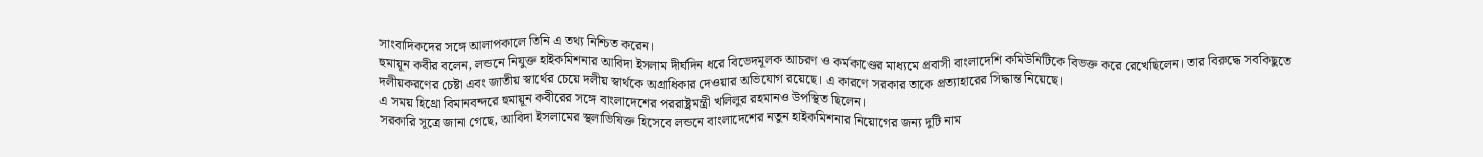সাংবাদিকদের সঙ্গে আলাপকালে তিনি এ তথ্য নিশ্চিত করেন।
হুমায়ূন কবীর বলেন, লন্ডনে নিযুক্ত হাইকমিশনার আবিদা ইসলাম দীর্ঘদিন ধরে বিভেদমূলক আচরণ ও কর্মকাণ্ডের মাধ্যমে প্রবাসী বাংলাদেশি কমিউনিটিকে বিভক্ত করে রেখেছিলেন। তার বিরুদ্ধে সবকিছুতে দলীয়করণের চেষ্টা এবং জাতীয় স্বার্থের চেয়ে দলীয় স্বার্থকে অগ্রাধিকার দেওয়ার অভিযোগ রয়েছে। এ কারণে সরকার তাকে প্রত্যাহারের সিদ্ধান্ত নিয়েছে।
এ সময় হিথ্রো বিমানবন্দরে হুমায়ূন কবীরের সঙ্গে বাংলাদেশের পররাষ্ট্রমন্ত্রী খলিলুর রহমানও উপস্থিত ছিলেন।
সরকারি সূত্রে জানা গেছে, আবিদা ইসলামের স্থলাভিষিক্ত হিসেবে লন্ডনে বাংলাদেশের নতুন হাইকমিশনার নিয়োগের জন্য দুটি নাম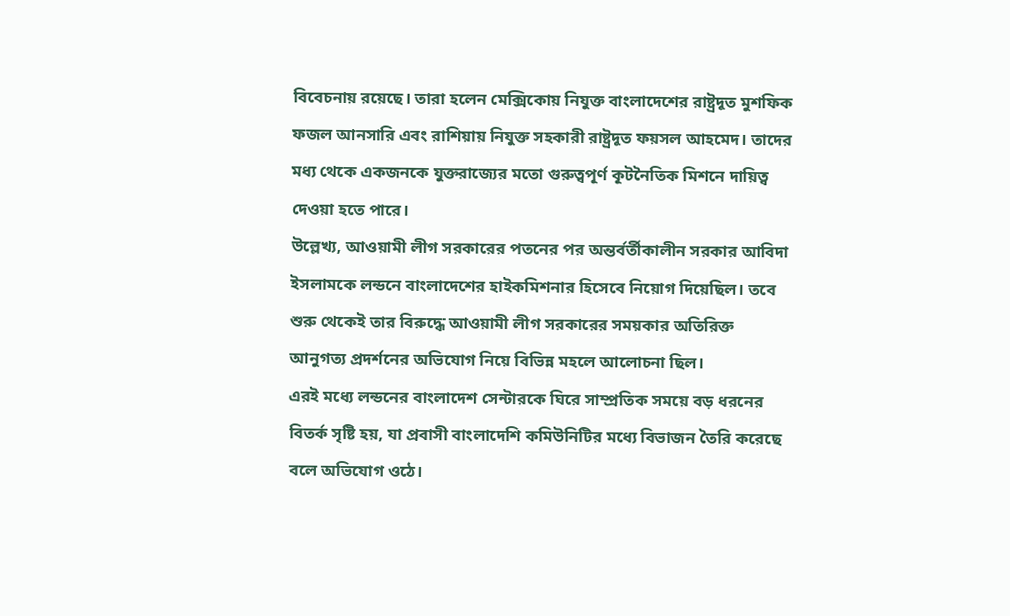বিবেচনায় রয়েছে। তারা হলেন মেক্সিকোয় নিযুক্ত বাংলাদেশের রাষ্ট্রদূত মুশফিক ফজল আনসারি এবং রাশিয়ায় নিযুক্ত সহকারী রাষ্ট্রদূত ফয়সল আহমেদ। তাদের মধ্য থেকে একজনকে যুক্তরাজ্যের মতো গুরুত্বপূর্ণ কূটনৈতিক মিশনে দায়িত্ব দেওয়া হতে পারে।
উল্লেখ্য, আওয়ামী লীগ সরকারের পতনের পর অন্তর্বর্তীকালীন সরকার আবিদা ইসলামকে লন্ডনে বাংলাদেশের হাইকমিশনার হিসেবে নিয়োগ দিয়েছিল। তবে শুরু থেকেই তার বিরুদ্ধে আওয়ামী লীগ সরকারের সময়কার অতিরিক্ত আনুগত্য প্রদর্শনের অভিযোগ নিয়ে বিভিন্ন মহলে আলোচনা ছিল।
এরই মধ্যে লন্ডনের বাংলাদেশ সেন্টারকে ঘিরে সাম্প্রতিক সময়ে বড় ধরনের বিতর্ক সৃষ্টি হয়, যা প্রবাসী বাংলাদেশি কমিউনিটির মধ্যে বিভাজন তৈরি করেছে বলে অভিযোগ ওঠে।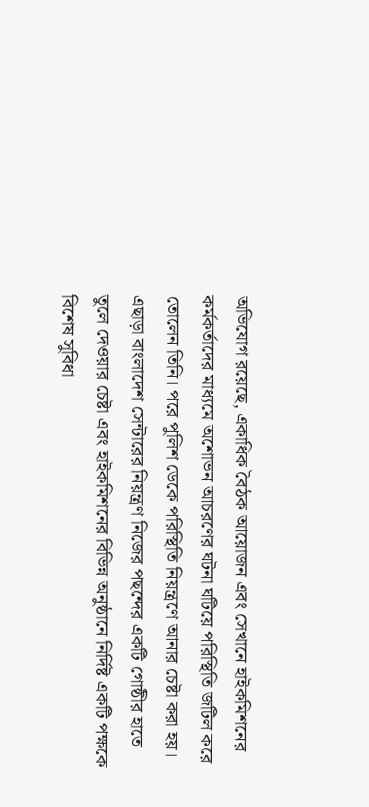অভিযোগ রয়েছে, একাধিক বৈঠক আয়োজন এবং সেখানে হাইকমিশনের কর্মকর্তাদের মাধ্যমে অশোভন আচরণের ঘটনা ঘটিয়ে পরিস্থিতি জটিল করে তোলেন তিনি। পরে পুলিশ ডেকে পরিস্থিতি নিয়ন্ত্রণে আনার চেষ্টা করা হয়।
এছাড়া বাংলাদেশ সেন্টারের নিয়ন্ত্রণ নিজের পছন্দের একটি গোষ্ঠীর হাতে তুলে দেওয়ার চেষ্টা এবং হাইকমিশনের বিভিন্ন অনুষ্ঠানে নির্দিষ্ট একটি পক্ষকে বিশেষ সুবিধা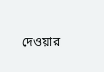দেওয়ার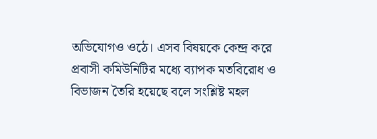অভিযোগও ওঠে। এসব বিষয়কে কেন্দ্র করে প্রবাসী কমিউনিটির মধ্যে ব্যাপক মতবিরোধ ও বিভাজন তৈরি হয়েছে বলে সংশ্লিষ্ট মহল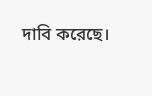দাবি করেছে।